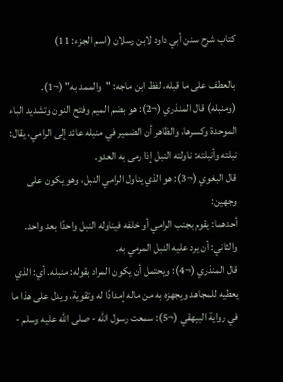كتاب شرح سنن أبي داود لابن رسلان (اسم الجزء: 11)

بالعطف على ما قبله، لفظ ابن ماجه: "والممد به" (¬1).
(ومنبله) قال المنذري (¬2): هو بضم الميم وفتح النون وتشديد الباء الموحدة وكسرها، والظاهر أن الضمير في منبله عائد إلى الرامي، يقال: نبلته وأنبلته: ناولته النبل إذا رمى به العدو.
قال البغوي (¬3): هو الذي يناول الرامي النبل، وهو يكون على وجهين:
أحدهما: يقوم بجنب الرامي أو خلفه فيناوله النبل واحدًا بعد واحد. والثاني: أن يرد عليه النبل المرمي به.
قال المنذري (¬4): ويحتمل أن يكون المراد بقوله: منبله. أي: الذي يعطيه للمجاهد ويجهزه به من ماله إمدادًا له وتقوية، ويدل على هذا ما في رواية البيهقي (¬5): سمعت رسول الله - صلى الله عليه وسلم -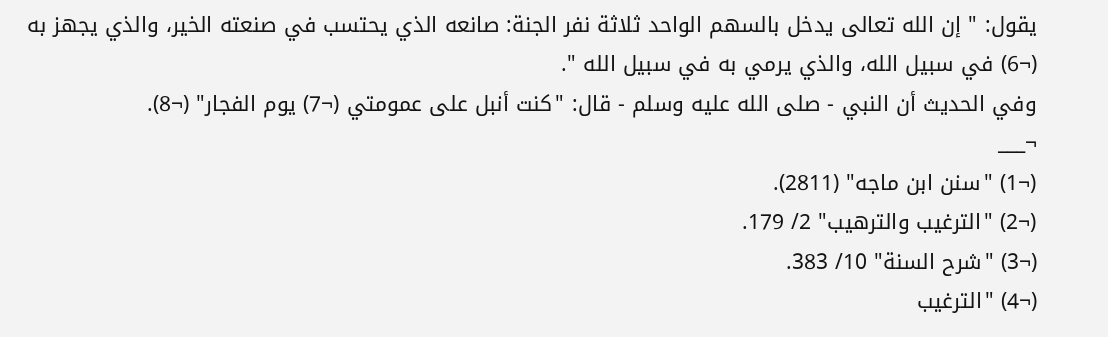يقول: " إن الله تعالى يدخل بالسهم الواحد ثلاثة نفر الجنة: صانعه الذي يحتسب في صنعته الخير، والذي يجهز به (¬6) في سبيل الله، والذي يرمي به في سبيل الله ".
وفي الحديث أن النبي - صلى الله عليه وسلم - قال: "كنت أنبل على عمومتي (¬7) يوم الفجار" (¬8).
¬___
(¬1) "سنن ابن ماجه" (2811).
(¬2) "الترغيب والترهيب" 2/ 179.
(¬3) "شرح السنة" 10/ 383.
(¬4) "الترغيب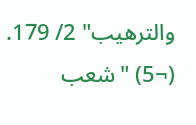والترهيب" 2/ 179.
(¬5) "شعب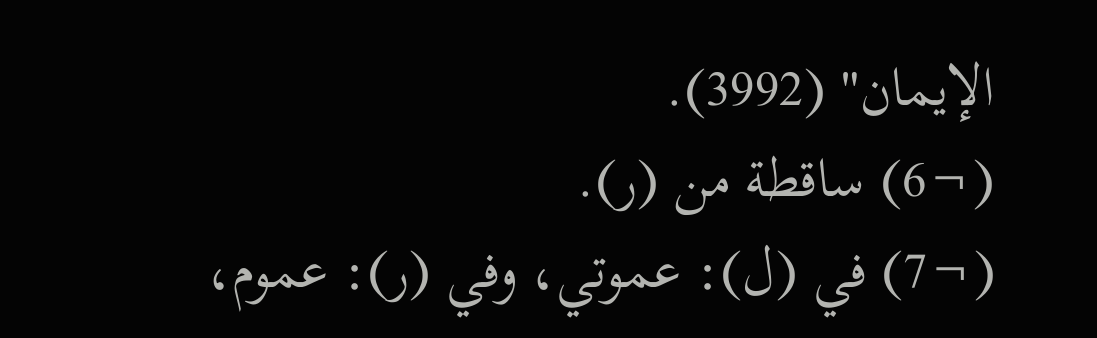الإيمان" (3992).
(¬6) ساقطة من (ر).
(¬7) في (ل): عموتي، وفي (ر): عموم،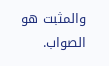والمثبت هو الصواب.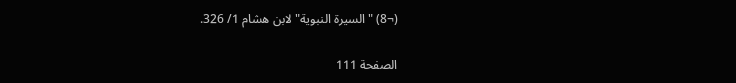(¬8) "السيرة النبوية" لابن هشام 1/ 326.

الصفحة 111